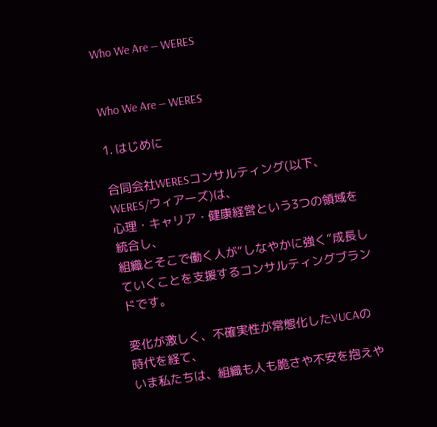Who We Are — WERES


Who We Are — WERES

1. はじめに

合同会社WERESコンサルティング(以下、WERES/ウィアーズ)は、
心理・キャリア・健康経営という3つの領域を統合し、
組織とそこで働く人が“しなやかに強く”成長していくことを支援するコンサルティングブランドです。

変化が激しく、不確実性が常態化したVUCAの時代を経て、
いま私たちは、組織も人も脆さや不安を抱えや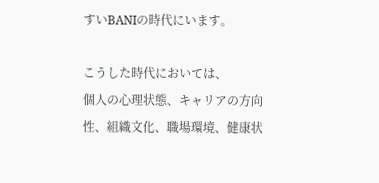すいBANIの時代にいます。

こうした時代においては、
個人の心理状態、キャリアの方向性、組織文化、職場環境、健康状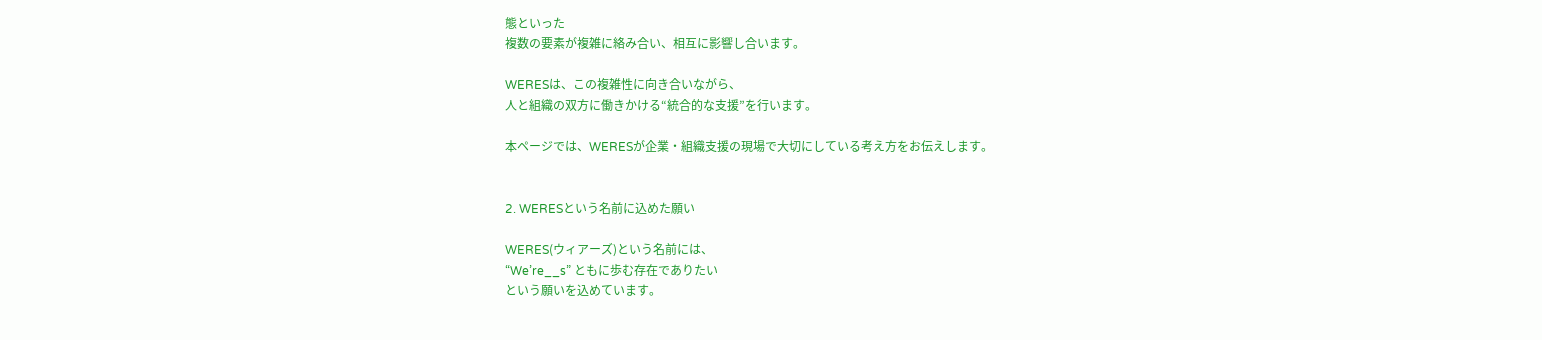態といった
複数の要素が複雑に絡み合い、相互に影響し合います。

WERESは、この複雑性に向き合いながら、
人と組織の双方に働きかける“統合的な支援”を行います。

本ページでは、WERESが企業・組織支援の現場で大切にしている考え方をお伝えします。


2. WERESという名前に込めた願い

WERES(ウィアーズ)という名前には、
“We’re__s” ともに歩む存在でありたい
という願いを込めています。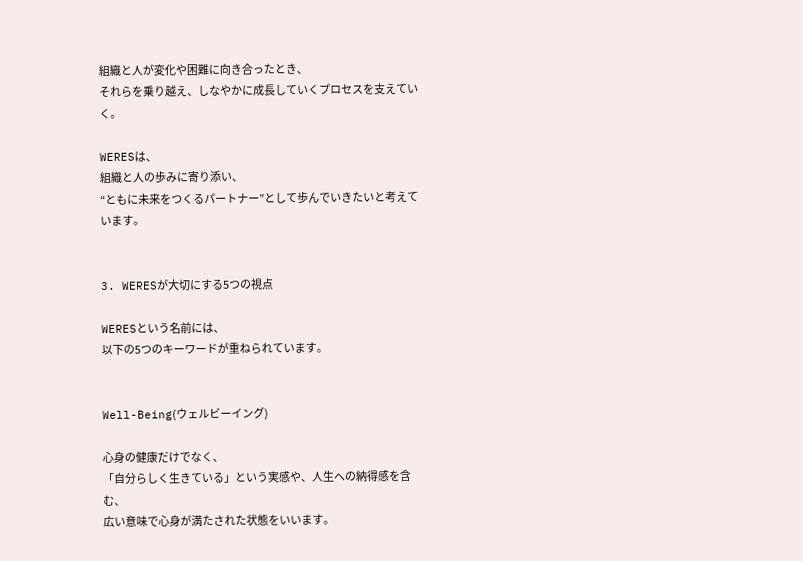組織と人が変化や困難に向き合ったとき、
それらを乗り越え、しなやかに成長していくプロセスを支えていく。

WERESは、
組織と人の歩みに寄り添い、
“ともに未来をつくるパートナー”として歩んでいきたいと考えています。


3. WERESが大切にする5つの視点

WERESという名前には、
以下の5つのキーワードが重ねられています。


Well-Being(ウェルビーイング)

心身の健康だけでなく、
「自分らしく生きている」という実感や、人生への納得感を含む、
広い意味で心身が満たされた状態をいいます。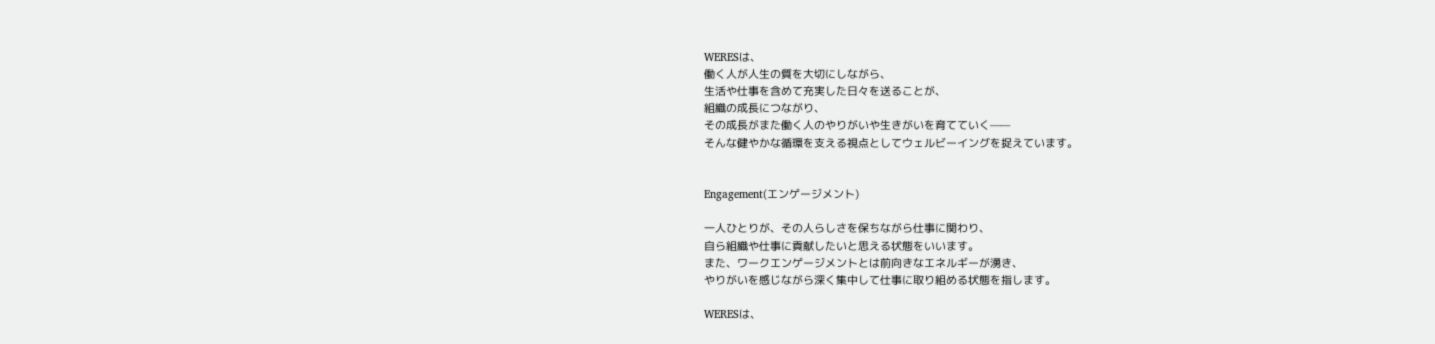WERESは、
働く人が人生の質を大切にしながら、
生活や仕事を含めて充実した日々を送ることが、
組織の成長につながり、
その成長がまた働く人のやりがいや生きがいを育てていく——
そんな健やかな循環を支える視点としてウェルビーイングを捉えています。


Engagement(エンゲージメント)

一人ひとりが、その人らしさを保ちながら仕事に関わり、
自ら組織や仕事に貢献したいと思える状態をいいます。
また、ワークエンゲージメントとは前向きなエネルギーが湧き、
やりがいを感じながら深く集中して仕事に取り組める状態を指します。

WERESは、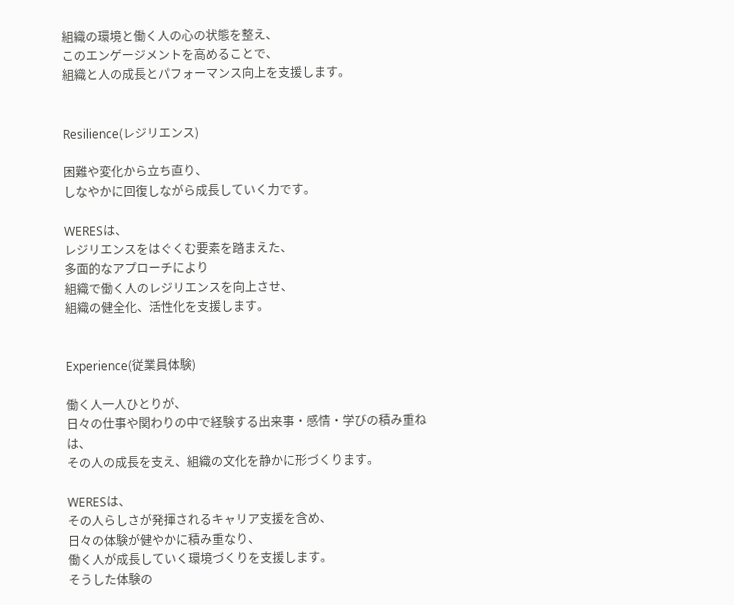組織の環境と働く人の心の状態を整え、
このエンゲージメントを高めることで、
組織と人の成長とパフォーマンス向上を支援します。


Resilience(レジリエンス)

困難や変化から立ち直り、
しなやかに回復しながら成長していく力です。

WERESは、
レジリエンスをはぐくむ要素を踏まえた、
多面的なアプローチにより
組織で働く人のレジリエンスを向上させ、
組織の健全化、活性化を支援します。


Experience(従業員体験)

働く人一人ひとりが、
日々の仕事や関わりの中で経験する出来事・感情・学びの積み重ねは、
その人の成長を支え、組織の文化を静かに形づくります。

WERESは、
その人らしさが発揮されるキャリア支援を含め、
日々の体験が健やかに積み重なり、
働く人が成長していく環境づくりを支援します。
そうした体験の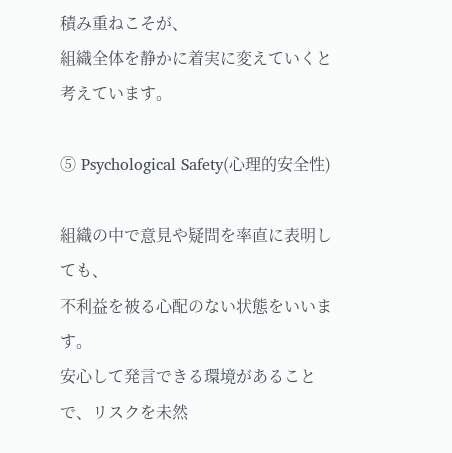積み重ねこそが、
組織全体を静かに着実に変えていくと考えています。

⑤ Psychological Safety(心理的安全性)

組織の中で意見や疑問を率直に表明しても、
不利益を被る心配のない状態をいいます。
安心して発言できる環境があることで、リスクを未然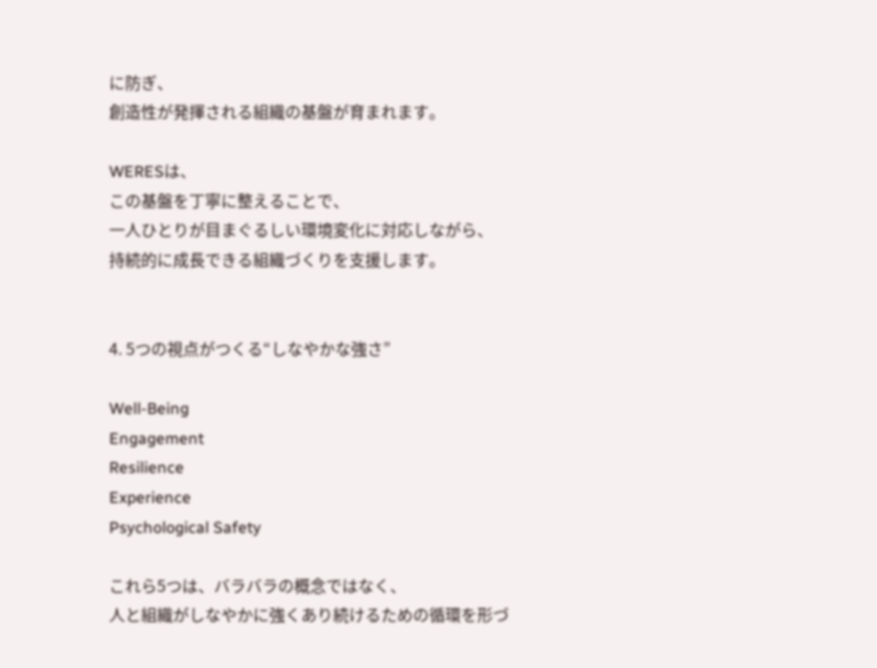に防ぎ、
創造性が発揮される組織の基盤が育まれます。

WERESは、
この基盤を丁寧に整えることで、
一人ひとりが目まぐるしい環境変化に対応しながら、
持続的に成長できる組織づくりを支援します。


4. 5つの視点がつくる“しなやかな強さ”

Well-Being
Engagement
Resilience
Experience
Psychological Safety

これら5つは、バラバラの概念ではなく、
人と組織がしなやかに強くあり続けるための循環を形づ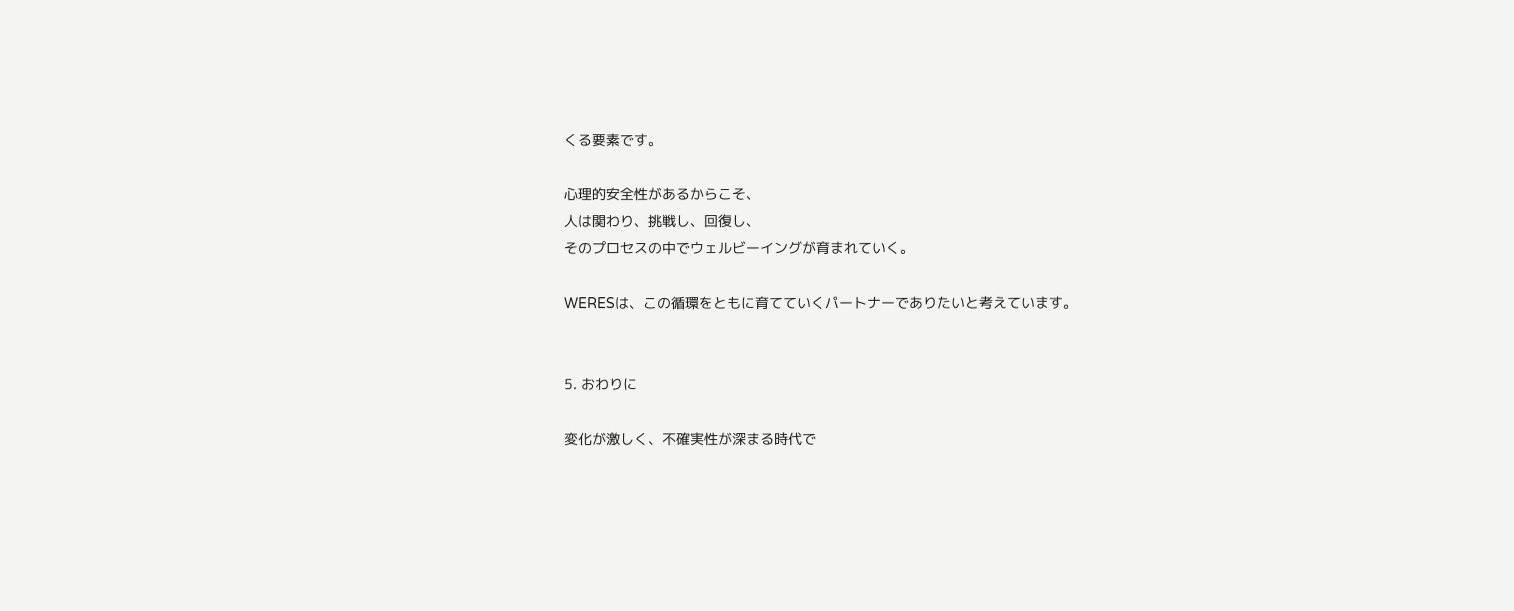くる要素です。

心理的安全性があるからこそ、
人は関わり、挑戦し、回復し、
そのプロセスの中でウェルビーイングが育まれていく。

WERESは、この循環をともに育てていくパートナーでありたいと考えています。


5. おわりに

変化が激しく、不確実性が深まる時代で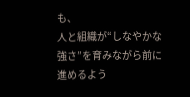も、
人と組織が“しなやかな強さ”を育みながら前に進めるよう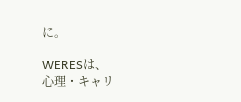に。

WERESは、
心理・キャリ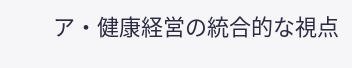ア・健康経営の統合的な視点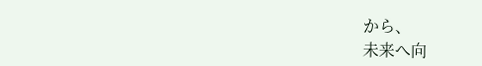から、
未来へ向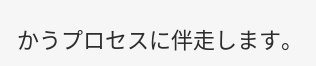かうプロセスに伴走します。